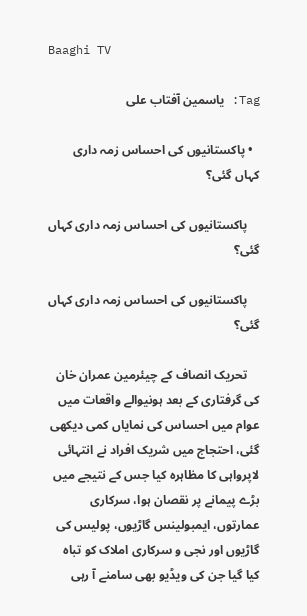Baaghi TV

Tag: یاسمین آفتاب علی

  • پاکستانیوں کی احساس زمہ داری کہاں گئی؟

    پاکستانیوں کی احساس زمہ داری کہاں گئی؟

    پاکستانیوں کی احساس زمہ داری کہاں گئی؟

    تحریک انصاف کے چیئرمین عمران خان کی گرفتاری کے بعد ہونیوالے واقعات میں عوام میں احساس کی نمایاں کمی دیکھی گئی، احتجاج میں شریک افراد نے انتہائی لاپرواہی کا مظاہرہ کیا جس کے نتیجے میں بڑے پیمانے پر نقصان ہوا، سرکاری عمارتوں، ایمبولینس گاڑیوں، پولیس کی گاڑیوں اور نجی و سرکاری املاک کو تباہ کیا گیا جن کی ویڈیو بھی سامنے آ رہی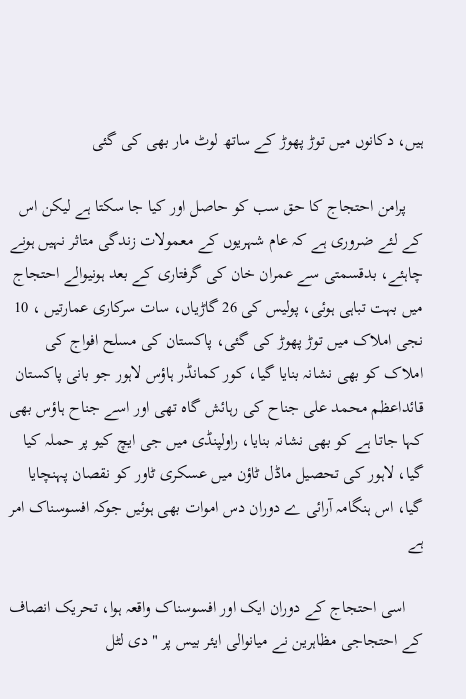ہیں، دکانوں میں توڑ پھوڑ کے ساتھ لوٹ مار بھی کی گئی

    پرامن احتجاج کا حق سب کو حاصل اور کیا جا سکتا ہے لیکن اس کے لئے ضروری ہے کہ عام شہریوں کے معمولات زندگی متاثر نہیں ہونے چاہئے، بدقسمتی سے عمران خان کی گرفتاری کے بعد ہونیوالے احتجاج میں بہت تباہی ہوئی، پولیس کی 26 گاڑیاں، سات سرکاری عمارتیں ، 10 نجی املاک میں توڑ پھوڑ کی گئی، پاکستان کی مسلح افواج کی املاک کو بھی نشانہ بنایا گیا، کور کمانڈر ہاؤس لاہور جو بانی پاکستان قائداعظم محمد علی جناح کی رہائش گاہ تھی اور اسے جناح ہاؤس بھی کہا جاتا ہے کو بھی نشانہ بنایا، راولپنڈی میں جی ایچ کیو پر حملہ کیا گیا، لاہور کی تحصیل ماڈل ٹاؤن میں عسکری ٹاور کو نقصان پہنچایا گیا، اس ہنگامہ آرائی ے دوران دس اموات بھی ہوئیں جوکہ افسوسناک امر ہے

    اسی احتجاج کے دوران ایک اور افسوسناک واقعہ ہوا، تحریک انصاف کے احتجاجی مظاہرین نے میانوالی ایئر بیس پر "دی لٹل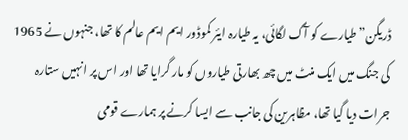ڈریگن” طیارے کو آگ لگائی، یہ طیارہ ایئر کموڈور ایم ایم عالم کا تھا، جنہوں نے 1965 کی جنگ میں ایک منٹ میں چھ بھارتی طیاروں کو مار گرایا تھا اور اس پر انہیں ستارہ جرات دیا گیا تھا، مظاہرین کی جانب سے ایسا کرنے پر ہمارے قومی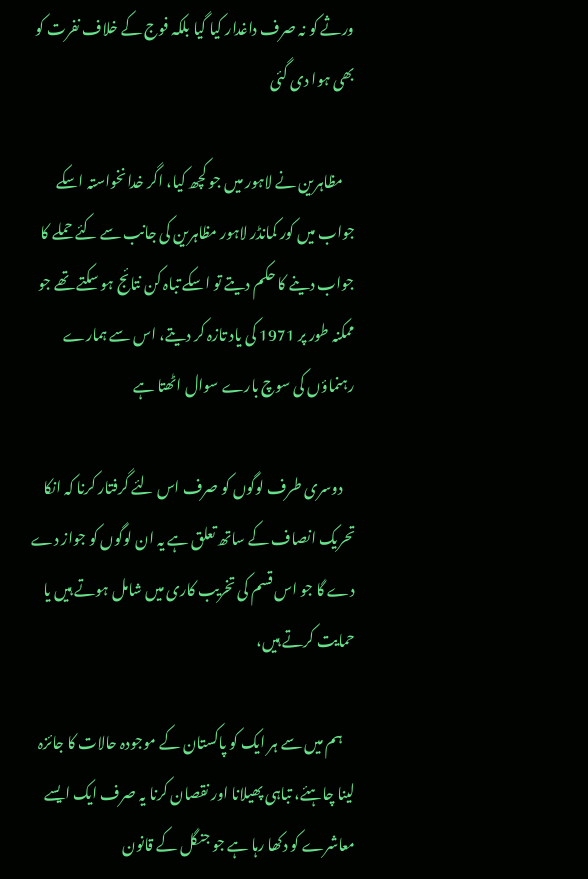ورثے کو نہ صرف داغدار کیا گیا بلکہ فوج کے خلاف نفرت کو بھی ہوا دی گئی

    مظاہرین نے لاہور میں جو کچھ کیا، اگر خدانخواستہ اسکے جواب میں کور کمانڈر لاہور مظاہرین کی جانب سے کئے حملے کا جواب دینے کا حکم دیتے تو اسکے تباہ کن نتائج ہو سکتے تھے جو ممکنہ طور پر 1971 کی یاد تازہ کر دیتے، اس سے ہمارے رہنماؤں کی سوچ بارے سوال اٹھتا ہے

    دوسری طرف لوگوں کو صرف اس لئے گرفتار کرنا کہ انکا تحریک انصاف کے ساتھ تعلق ہے یہ ان لوگوں کو جواز دے دے گا جو اس قسم کی تخریب کاری میں شامل ہوتے ہیں یا حمایت کرتے ہیں،

    ہم میں سے ہر ایک کو پاکستان کے موجودہ حالات کا جائزہ لینا چاہئے، تباہی پھیلانا اور نقصان کرنا یہ صرف ایک ایسے معاشرے کو دکھا رہا ہے جو جنگل کے قانون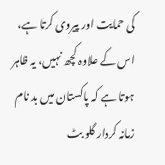کی حمایت اور پیروی کرتا ہے، اس کے علاوہ کچھ نہیں، یہ ظاہر ہوتا ہے کہ پاکستان میں بد نام زمانہ کردار گلو بٹ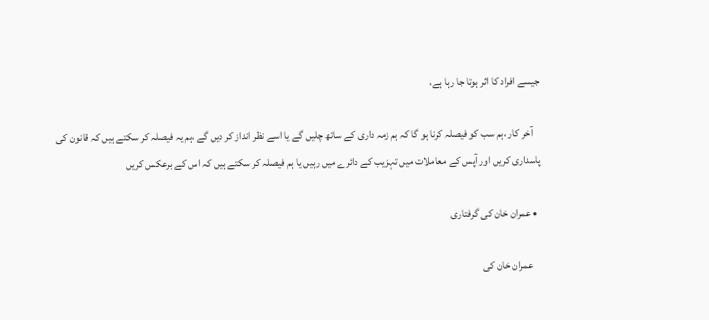جیسے افراد کا اثر ہوتا جا رہا ہے،

    آخر کار ،ہم سب کو فیصلہ کرنا ہو گا کہ ہم زمہ داری کے ساتھ چلیں گے یا اسے نظر انداز کر دیں گے ،ہم یہ فیصلہ کر سکتے ہیں کہ قانون کی پاسداری کریں اور آپس کے معاملات میں تہزیب کے دائرے میں رہیں یا ہم فیصلہ کر سکتے ہیں کہ اس کے برعکس کریں

  • عمران خان کی گرفتاری

    عمران خان کی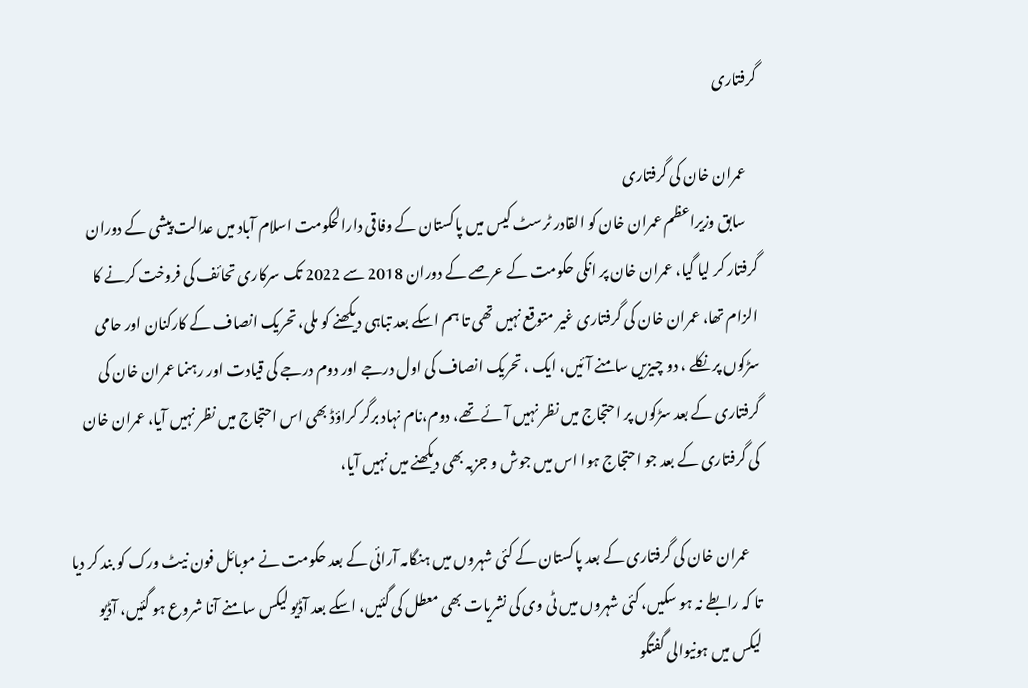گرفتاری

    عمران خان کی گرفتاری
    سابق وزیراعظم عمران خان کو القادر ٹرسٹ کیس میں پاکستان کے وفاقی دارالحکومت اسلام آباد میں عدالت پیشی کے دوران گرفتار کر لیا گیا، عمران خان پر انکی حکومت کے عرصے کے دوران 2018 سے 2022 تک سرکاری تحائف کی فروخت کرنے کا الزام تھا، عمران خان کی گرفتاری غیر متوقع نہیں تھی تا ہم اسکے بعد تباہی دیکھنے کو ملی، تحریک انصاف کے کارکنان اور حامی سڑکوں پر نکلے ، دو چیزیں سامنے آئیں، ایک ، تحریک انصاف کی اول درجے اور دوم درجے کی قیادت اور رہنما عمران خان کی گرفتاری کے بعد سڑکوں پر احتجاج میں نظر نہیں آئے تھے، دوم،نام نہاد برگر کراؤڈ بھی اس احتجاج میں نظر نہیں آیا، عمران خان کی گرفتاری کے بعد جو احتجاج ہوا اس میں جوش و جزبہ بھی دیکھنے میں نہیں آیا،

    عمران خان کی گرفتاری کے بعد پاکستان کے کئی شہروں میں ہنگامہ آرائی کے بعد حکومت نے موبائل فون نیٹ ورک کو بند کر دیا تا کہ رابطے نہ ہو سکیں، کئی شہروں میں ٹی وی کی نشریات بھی معطل کی گئیں، اسکے بعد آڈیو لیکس سامنے آنا شروع ہو گئیں، آڈیو لیکس میں ہونیوالی گفتگو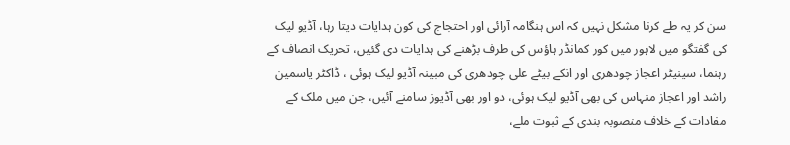سن کر یہ طے کرنا مشکل نہیں کہ اس ہنگامہ آرائی اور احتجاج کی کون ہدایات دیتا رہا، آڈیو لیک کی گفتگو میں لاہور میں کور کمانڈر ہاؤس کی طرف بڑھنے کی ہدایات دی گئیں، تحریک انصاف کے رہنما، سینیٹر اعجاز چودھری اور انکے بیٹے علی چودھری کی مبینہ آڈیو لیک ہوئی ، ڈاکٹر یاسمین راشد اور اعجاز منہاس کی بھی آڈیو لیک ہوئی، دو اور بھی آڈیوز سامنے آئیں، جن میں ملک کے مفادات کے خلاف منصوبہ بندی کے ثبوت ملے،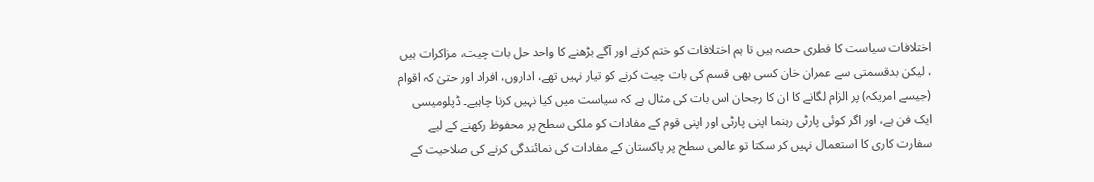اختلافات سیاست کا فطری حصہ ہیں تا ہم اختلافات کو ختم کرنے اور آگے بڑھنے کا واحد حل بات چیت، مزاکرات ہیں ، لیکن بدقسمتی سے عمران خان کسی بھی قسم کی بات چیت کرنے کو تیار نہیں تھے، اداروں، افراد اور حتیٰ کہ اقوام (جیسے امریکہ) پر الزام لگانے کا ان کا رجحان اس بات کی مثال ہے کہ سیاست میں کیا نہیں کرنا چاہیے۔ ڈپلومیسی ایک فن ہے، اور اگر کوئی پارٹی رہنما اپنی پارٹی اور اپنی قوم کے مفادات کو ملکی سطح پر محفوظ رکھنے کے لیے سفارت کاری کا استعمال نہیں کر سکتا تو عالمی سطح پر پاکستان کے مفادات کی نمائندگی کرنے کی صلاحیت کے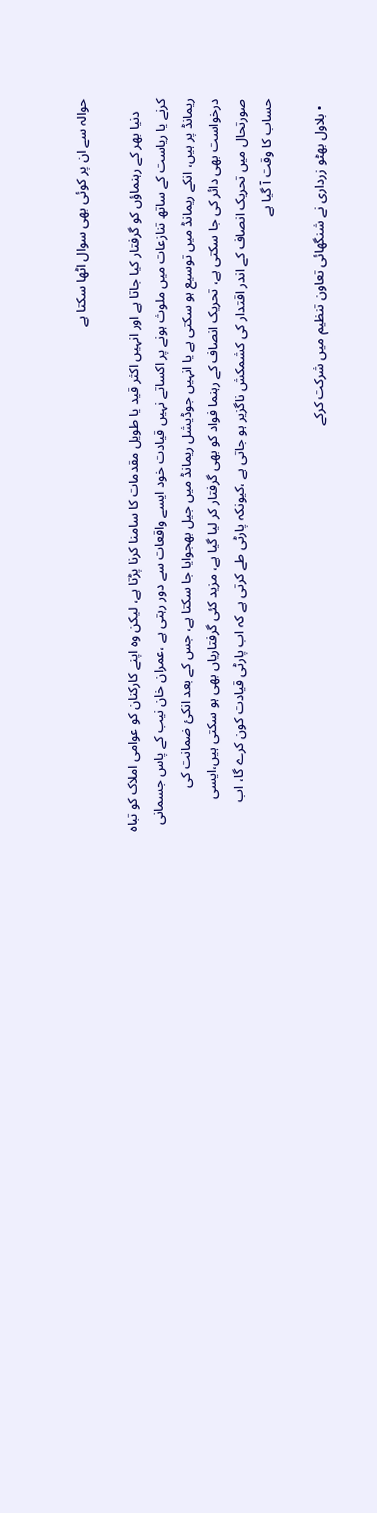حوالہ سے ان پر کوئی بھی سوال اٹھا سکتا ہے

    دنیا بھر کے رہنماؤں کو گرفتار کیا جاتا ہے اور انہیں اکثر قید یا طویل مقدمات کا سامنا کرنا پڑتا ہے، لیکن وہ اپنے کارکنان کو عوامی املاک کو تباہ کرنے یا ریاست کے ساتھ تنازعات میں ملوث ہونے پر اکساتے نہیں قیادت خود ایسے واقعات سے دور رہتی ہے ،عمران خان نیب کے پاس جسمانی ریمانڈ پر ہیں، انکے ریمانڈ میں توسیع ہو سکتی ہے یا انہیں جوڈیشل ریمانڈ میں جیل بھجوایا جا سکتا ہے، جس کے بعد انکئ ضمانت کی درخواست بھی دائر کی جا سکتی ہے، تحریک انصاف کے رہنما فواد کو بھی گرفتار کر لیا گیا ہے، مزید کئی گرفتاریاں بھی ہو سکتی ہیں،ایسی صورتحال میں تحریک انصاف کے اندر اقتدار کی کشمکش ناگزیر ہو جاتی ہے ،کیونکہ پارٹی طے کرتی ہے کہ اب پارٹی قیادت کون کرے گا، اب حساب کا وقت آ گیا ہے

  • بلاول بھٹو زرداری نے شنگھائی تعاون تنظیم میں شرکت کرکے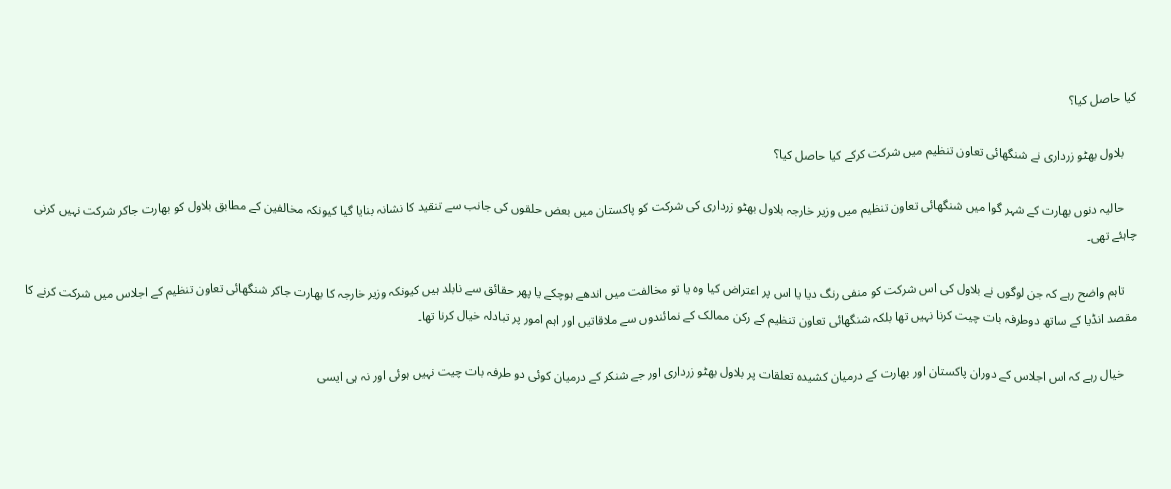کیا حاصل کیا؟

    بلاول بھٹو زرداری نے شنگھائی تعاون تنظیم میں شرکت کرکے کیا حاصل کیا؟

    حالیہ دنوں بھارت کے شہر گوا میں شنگھائی تعاون تنظیم میں وزیر خارجہ بلاول بھٹو زرداری کی شرکت کو پاکستان میں بعض حلقوں کی جانب سے تنقید کا نشانہ بنایا گیا کیونکہ مخالفین کے مطابق بلاول کو بھارت جاکر شرکت نہیں کرنی چاہئے تھی۔

    تاہم واضح رہے کہ جن لوگوں نے بلاول کی اس شرکت کو منفی رنگ دیا یا اس پر اعتراض کیا وہ یا تو مخالفت میں اندھے ہوچکے یا پھر حقائق سے نابلد ہیں کیونکہ وزیر خارجہ کا بھارت جاکر شنگھائی تعاون تنظیم کے اجلاس میں شرکت کرنے کا مقصد انڈیا کے ساتھ دوطرفہ بات چیت کرنا نہیں تھا بلکہ شنگھائی تعاون تنظیم کے رکن ممالک کے نمائندوں سے ملاقاتیں اور اہم امور پر تبادلہ خیال کرنا تھا۔

    خیال رہے کہ اس اجلاس کے دوران پاکستان اور بھارت کے درمیان کشیدہ تعلقات پر بلاول بھٹو زرداری اور جے شنکر کے درمیان کوئی دو طرفہ بات چیت نہیں ہوئی اور نہ ہی ایسی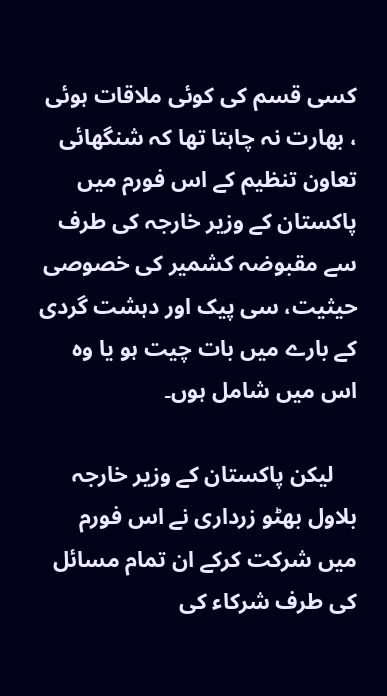کسی قسم کی کوئی ملاقات ہوئی ، بھارت نہ چاہتا تھا کہ شنگھائی تعاون تنظیم کے اس فورم میں پاکستان کے وزیر خارجہ کی طرف سے مقبوضہ کشمیر کی خصوصی حیثیت، سی پیک اور دہشت گردی کے بارے میں بات چیت ہو یا وہ اس میں شامل ہوں۔

    لیکن پاکستان کے وزیر خارجہ بلاول بھٹو زرداری نے اس فورم میں شرکت کرکے ان تمام مسائل کی طرف شرکاء کی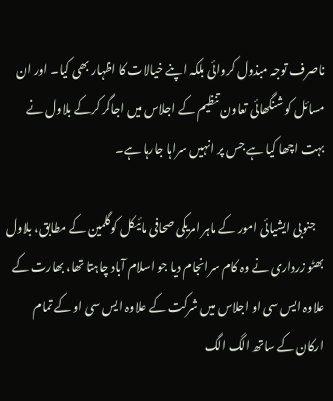ناصرف توجہ مبذول کروائی بلکہ اپنے خیالات کا اظہار بھی کیا۔ اور ان مسائل کو شنگھائی تعاون تنظیم کے اجلاس میں اجاگر کرکے بلاول نے بہت اچھا کیا ہے جس پر انہیں سراہا جارہا ہے۔

    جنوبی ایشیائی امور کے ماہر امریکی صحافی مائیکل کوگلمین کے مطابق، بلاول بھٹو زرداری نے وہ کام سرانجام دیا جو اسلام آباد چاہتا تھا، بھارت کے علاوہ ایس سی او اجلاس میں شرکت کے علاوہ ایس سی او کے تمام ارکان کے ساتھ الگ الگ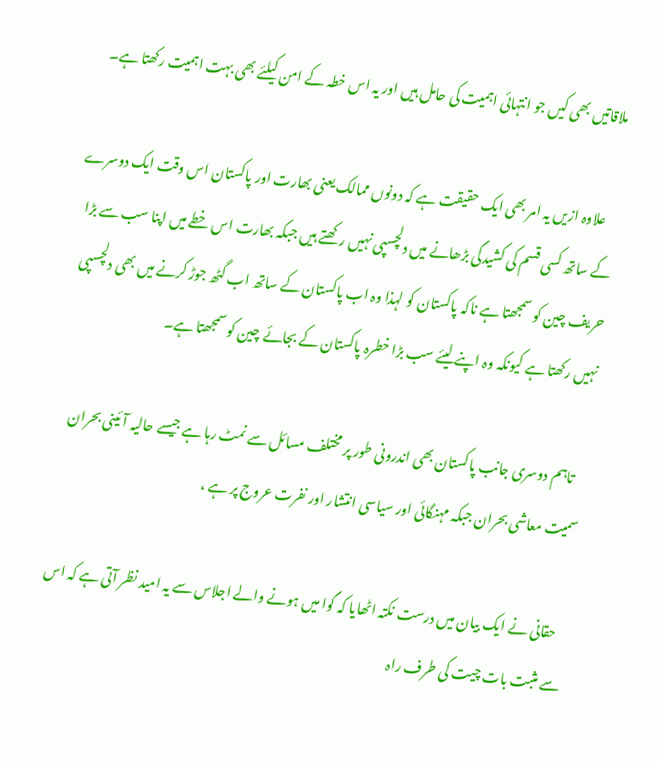ملاقاتیں بھی کیں جو انتہائی اہمیت کی حامل ہیں اور یہ اس خطہ کے امن کیلئے بھی بہت اہمیت رکھتا ہے۔

    علاوہ ازیں یہ امر بھی ایک حقیقت ہے کہ دونوں ممالک یعنی بھارت اور پاکستان اس وقت ایک دوسرے کے ساتھ کسی قسم کی کشیدگی بڑھانے میں دلچسپی نہیں رکھتے ہیں جبکہ بھارت اس خطے میں اپنا سب سے بڑا حریف چین کو سمجھتا ہے ناکہ پاکستان کو لہذا وہ اب پاکستان کے ساتھ اب گٹھ جوڑ کرنے میں بھی دلچسپی نہیں رکھتا ہے کیونکہ وہ اپنے لیئے سب بڑا خطرہ پاکستان کے بجائے چین کو سمجھتا ہے۔

    تاہم دوسری جانب پاکستان بھی اندرونی طور پر مختلف مسائل سے نمٹ رہا ہے جیسے حالیہ آئینی بحران سمیت معاشی بحران جبکہ مہنگائی اور سیاسی انتشار اور نفرت عروج پر ہے ،

    حقانی نے ایک بیان میں درست نکتہ اٹھایا کہ گوا میں ہونے والے اجلاس سے یہ امید نظر آتی ہے کہ اس سے مثبت بات چیت کی طرف راہ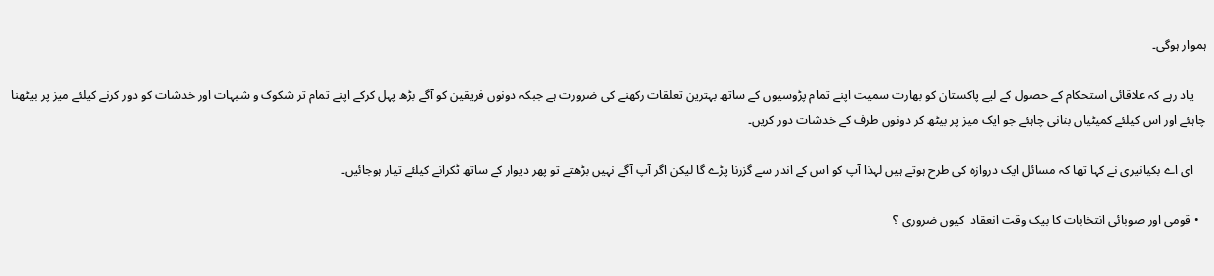ہموار ہوگی۔

    یاد رہے کہ علاقائی استحکام کے حصول کے لیے پاکستان کو بھارت سمیت اپنے تمام پڑوسیوں کے ساتھ بہترین تعلقات رکھنے کی ضرورت ہے جبکہ دونوں فریقین کو آگے بڑھ پہل کرکے اپنے تمام تر شکوک و شبہات اور خدشات کو دور کرنے کیلئے میز پر بیٹھنا چاہئے اور اس کیلئے کمیٹیاں بنانی چاہئے جو ایک میز پر بیٹھ کر دونوں طرف کے خدشات دور کریں۔

    ای اے بکیانیری نے کہا تھا کہ مسائل ایک دروازہ کی طرح ہوتے ہیں لہذا آپ کو اس کے اندر سے گزرنا پڑے گا لیکن اگر آپ آگے نہیں بڑھتے تو پھر دیوار کے ساتھ ٹکرانے کیلئے تیار ہوجائیں۔

  • قومی اور صوبائی انتخابات کا بیک وقت انعقاد  کیوں ضروری ؟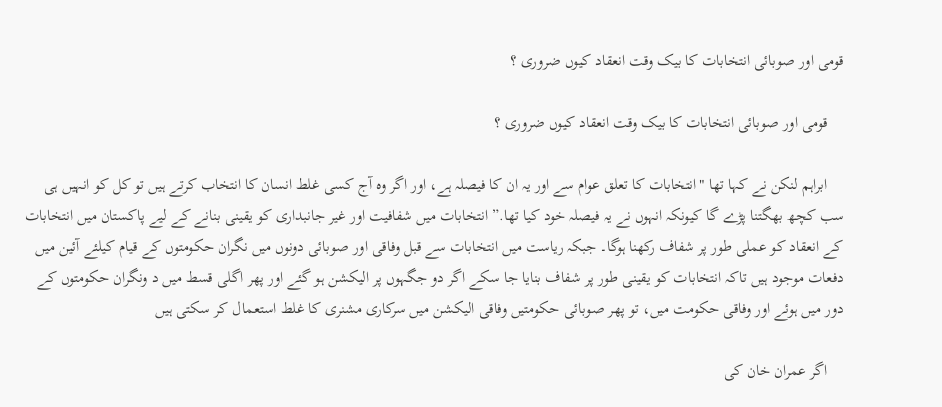قومی اور صوبائی انتخابات کا بیک وقت انعقاد کیوں ضروری ؟

    قومی اور صوبائی انتخابات کا بیک وقت انعقاد کیوں ضروری ؟

    ابراہم لنکن نے کہا تھا "انتخابات کا تعلق عوام سے اور یہ ان کا فیصلہ ہے، اور اگر وہ آج کسی غلط انسان کا انتخاب کرتے ہیں تو کل کو انہیں ہی سب کچھ بھگتنا پڑے گا کیونکہ انہوں نے یہ فیصلہ خود کیا تھا.” انتخابات میں شفافیت اور غیر جانبداری کو یقینی بنانے کے لیے پاکستان میں انتخابات کے انعقاد کو عملی طور پر شفاف رکھنا ہوگا۔ جبکہ ریاست میں انتخابات سے قبل وفاقی اور صوبائی دونوں میں نگران حکومتوں کے قیام کیلئے آئین میں دفعات موجود ہیں تاکہ انتخابات کو یقینی طور پر شفاف بنایا جا سکے اگر دو جگہوں پر الیکشن ہو گئے اور پھر اگلی قسط میں د ونگران حکومتوں کے دور میں ہوئے اور وفاقی حکومت میں، تو پھر صوبائی حکومتیں وفاقی الیکشن میں سرکاری مشنری کا غلط استعمال کر سکتی ہیں

    اگر عمران خان کی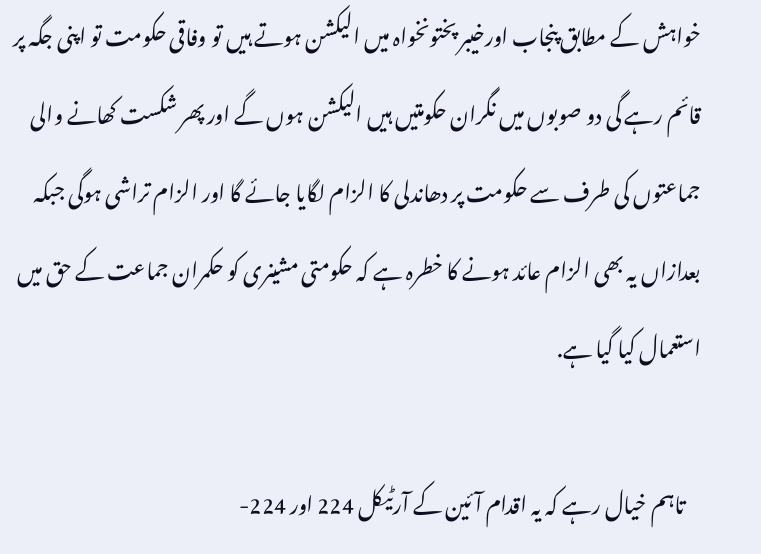خواہش کے مطابق پنجاب اورخیبر پختونخواہ میں الیکشن ہوتے ہیں تو وفاقی حکومت تو اپنی جگہ پر قائم رہے گی دو صوبوں میں نگران حکومتیں ہیں الیکشن ہوں گے اور پھر شکست کھانے والی جماعتوں کی طرف سے حکومت پر دھاندلی کا الزام لگایا جائے گا اور الزام تراشی ہوگی جبکہ بعدازاں یہ بھی الزام عائد ہونے کا خطرہ ہے کہ حکومتی مشینری کو حکمران جماعت کے حق میں استعمال کیا گیا ہے.

    تاہم خیال رہے کہ یہ اقدام آئین کے آرٹیکل 224 اور 224-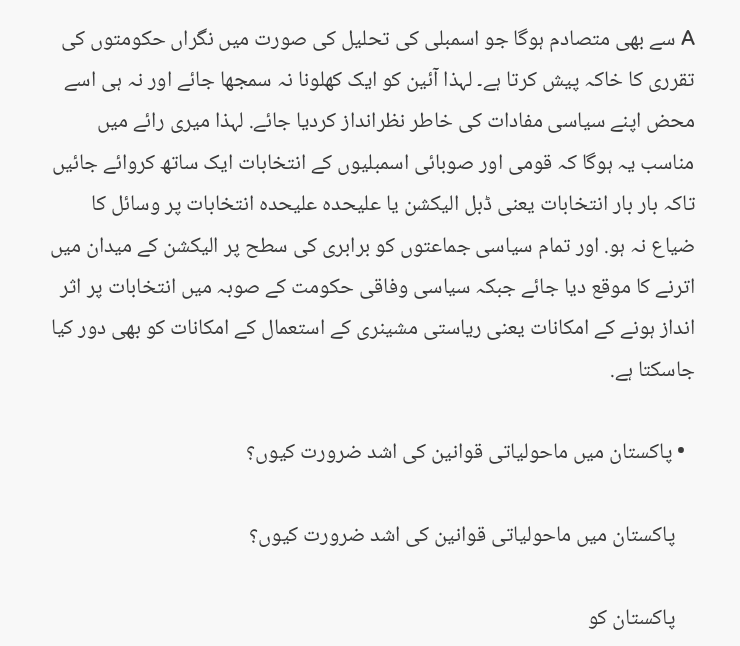A سے بھی متصادم ہوگا جو اسمبلی کی تحلیل کی صورت میں نگراں حکومتوں کی تقرری کا خاکہ پیش کرتا ہے۔ لہذا آئین کو ایک کھلونا نہ سمجھا جائے اور نہ ہی اسے محض اپنے سیاسی مفادات کی خاطر نظرانداز کردیا جائے. لہذا میری رائے میں مناسب یہ ہوگا کہ قومی اور صوبائی اسمبلیوں کے انتخابات ایک ساتھ کروائے جائیں تاکہ بار بار انتخابات یعنی ڈبل الیکشن یا علیحدہ علیحدہ انتخابات پر وسائل کا ضیاع نہ ہو. اور تمام سیاسی جماعتوں کو برابری کی سطح پر الیکشن کے میدان میں اترنے کا موقع دیا جائے جبکہ سیاسی وفاقی حکومت کے صوبہ میں انتخابات پر اثر انداز ہونے کے امکانات یعنی ریاستی مشینری کے استعمال کے امکانات کو بھی دور کیا جاسکتا ہے.

  • پاکستان میں ماحولیاتی قوانین کی اشد ضرورت کیوں؟

    پاکستان میں ماحولیاتی قوانین کی اشد ضرورت کیوں؟

    پاکستان کو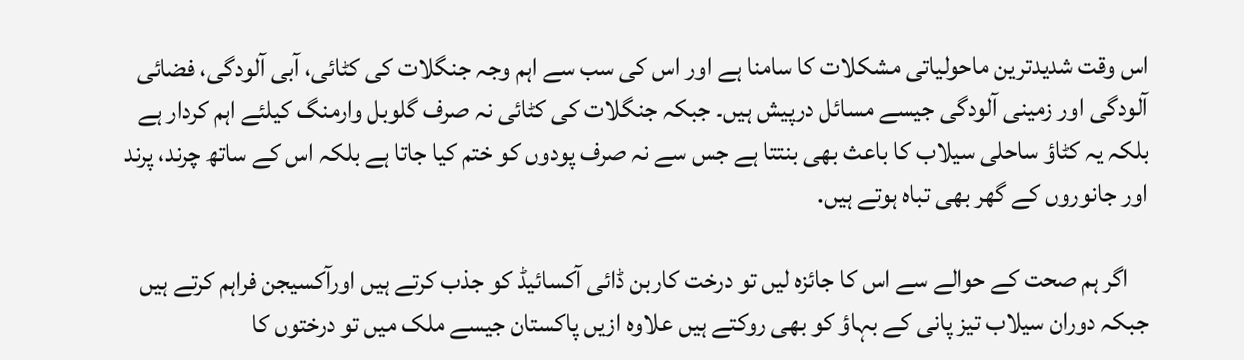اس وقت شدیدترین ماحولیاتی مشکلات کا سامنا ہے اور اس کی سب سے اہم وجہ جنگلات کی کٹائی، آبی آلودگی، فضائی آلودگی اور زمینی آلودگی جیسے مسائل درپیش ہیں۔ جبکہ جنگلات کی کٹائی نہ صرف گلوبل وارمنگ کیلئے اہم کردار ہے بلکہ یہ کٹاؤ ساحلی سیلاب کا باعث بھی بنتتا ہے جس سے نہ صرف پودوں کو ختم کیا جاتا ہے بلکہ اس کے ساتھ چرند، پرند اور جانوروں کے گھر بھی تباہ ہوتے ہیں.

    اگر ہم صحت کے حوالے سے اس کا جائزہ لیں تو درخت کاربن ڈائی آکسائیڈ کو جذب کرتے ہیں اورآکسیجن فراہم کرتے ہیں جبکہ دوران سیلاب تیز پانی کے بہاؤ کو بھی روکتے ہیں علاوہ ازیں پاکستان جیسے ملک میں تو درختوں کا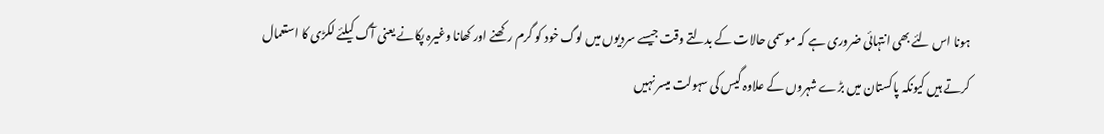ہونا اس لئے بھی انتہائی ضروری ہے کہ موسمی حالات کے بدلتے وقت جیسے سردیوں میں لوگ خود کو گرم رکھنے اور کھانا وغیرہ پکانے یعنی آگ کیلئے لکڑی کا استعمال کرتے ہیں کیونکہ پاکستان میں بڑے شہروں کے علاوہ گیس کی سہولت میسر نہیں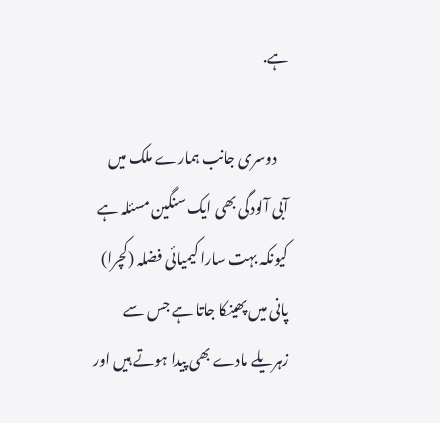ہے.

    دوسری جانب ہمارے ملک میں آبی آلودگی بھی ایک سنگین مسئلہ ہے کیونکہ بہت سارا کیمیائی فضلہ (کچرا) پانی میں پھینکا جاتا ہے جس سے زہریلے مادے بھی پیدا ہوتے ہیں اور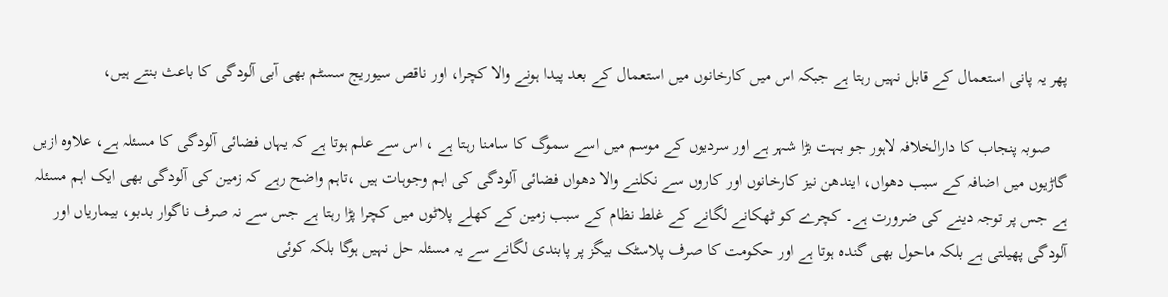پھر یہ پانی استعمال کے قابل نہیں رہتا ہے جبکہ اس میں کارخانوں میں استعمال کے بعد پیدا ہونے والا کچرا، اور ناقص سیوریج سسٹم بھی آبی آلودگی کا باعث بنتے ہیں،

    صوبہ پنجاب کا دارالخلافہ لاہور جو بہت بڑا شہر ہے اور سردیوں کے موسم میں اسے سموگ کا سامنا رہتا ہے ، اس سے علم ہوتا ہے کہ یہاں فضائی آلودگی کا مسئلہ ہے، علاوہ ازیں گاڑیوں میں اضافہ کے سبب دھواں، ایندھن نیز کارخانوں اور کاروں سے نکلنے والا دھواں فضائی آلودگی کی اہم وجوہات ہیں ،تاہم واضح رہے کہ زمین کی آلودگی بھی ایک اہم مسئلہ ہے جس پر توجہ دینے کی ضرورت ہے۔ کچرے کو ٹھکانے لگانے کے غلط نظام کے سبب زمین کے کھلے پلاٹوں میں کچرا پڑا رہتا ہے جس سے نہ صرف ناگوار بدبو، بیماریاں اور آلودگی پھیلتی ہے بلکہ ماحول بھی گندہ ہوتا ہے اور حکومت کا صرف پلاسٹک بیگز پر پابندی لگانے سے یہ مسئلہ حل نہیں ہوگا بلکہ کوئی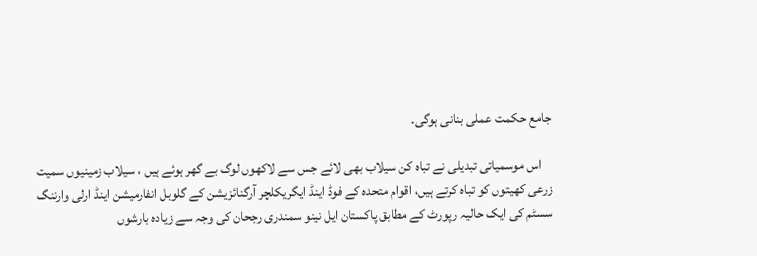جامع حکمت عملی بنانی ہوگی.

    اس موسمیاتی تبدیلی نے تباہ کن سیلاب بھی لائے جس سے لاکھوں لوگ بے گھر ہوئے ہیں ، سیلاب زمینیوں سمیت زرعی کھیتوں کو تباہ کرتے ہیں، اقوام متحدہ کے فوڈ اینڈ ایگریکلچر آرگنائزیشن کے گلوبل انفارمیشن اینڈ ارلی وارننگ سسٹم کی ایک حالیہ رپورٹ کے مطابق پاکستان ایل نینو سمندری رجحان کی وجہ سے زیادہ بارشوں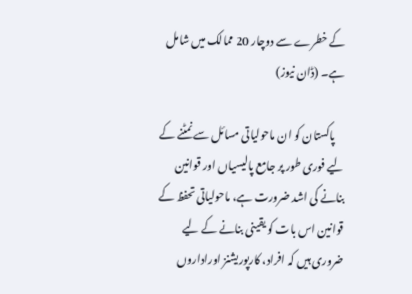کے خطرے سے دوچار 20 ممالک میں شامل ہے۔ (ڈان نیوز)

    پاکستان کو ان ماحولیاتی مسائل سے نمٹنے کے لیے فوری طور پر جامع پالیسیاں اور قوانین بنانے کی اشد ضرورت ہے، ماحولیاتی تحفظ کے قوانین اس بات کو یقینی بنانے کے لیے ضروری ہیں کہ افراد، کارپوریشنز اوراداروں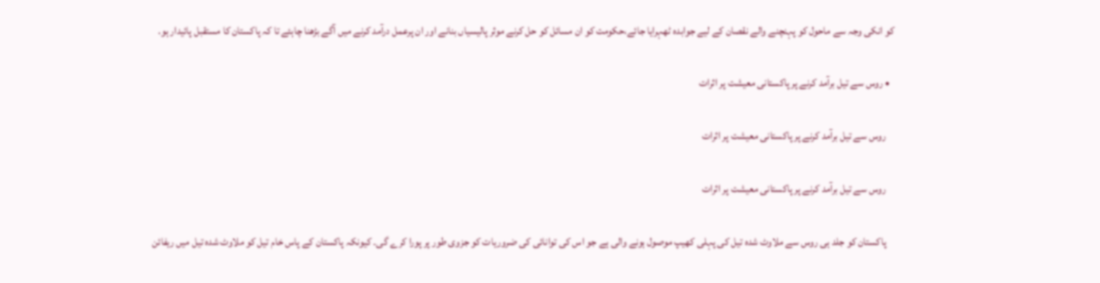کو انکی وجہ سے ماحول کو پہنچنے والے نقصان کے لیے جوابدہ ٹھہرایا جائے،حکومت کو ان مسائل کو حل کرنے موثر پالیسیاں بنانے اور ان پرعمل درآمد کرنے میں آگے بڑھنا چاہئے تا کہ پاکستان کا مستقبل پائیدار ہو.

  • روس سے تیل برآمد کرنے پر پاکستانی معیشت پر اثرات

    روس سے تیل برآمد کرنے پر پاکستانی معیشت پر اثرات

    روس سے تیل برآمد کرنے پر پاکستانی معیشت پر اثرات

    پاکستان کو جلد ہی روس سے ملاوٹ شدہ تیل کی پہلی کھیپ موصول ہونے والی ہے جو اس کی توانائی کی ضروریات کو جزوی طور پر پورا کرے گی۔ کیونکہ پاکستان کے پاس خام تیل کو ملاوٹ شدہ تیل میں ریفائن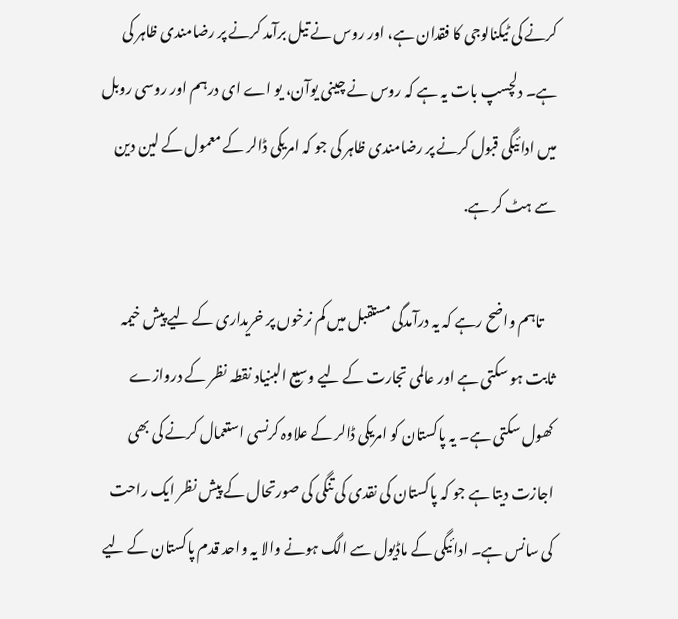کرنے کی ٹیکنالوجی کا فقدان ہے، اور روس نے تیل برآمد کرنے پر رضامندی ظاہر کی ہے۔ دلچسپ بات یہ ہے کہ روس نے چینی یوآن، یو اے ای درہم اور روسی روبل میں ادائیگی قبول کرنے پر رضامندی ظاہر کی جو کہ امریکی ڈالر کے معمول کے لین دین سے ہٹ کر ہے.

    تاہم واضح رہے کہ یہ درآمدگی مستقبل میں کم نرخوں پر خریداری کے لیے پیش خیمہ ثابت ہو سکتی ہے اور عالمی تجارت کے لیے وسیع البنیاد نقطہ نظر کے دروازے کھول سکتی ہے۔ یہ پاکستان کو امریکی ڈالر کے علاوہ کرنسی استعمال کرنے کی بھی اجازت دیتا ہے جو کہ پاکستان کی نقدی کی تنگی کی صورتحال کے پیش نظر ایک راحت کی سانس ہے۔ ادائیگی کے ماڈیول سے الگ ہونے والا یہ واحد قدم پاکستان کے لیے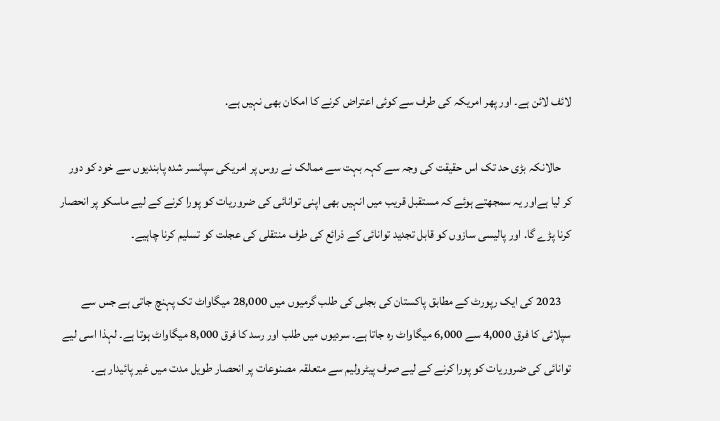لائف لائن ہے۔ اور پھر امریکہ کی طرف سے کوئی اعتراض کرنے کا امکان بھی نہیں ہے.

    حالانکہ بڑی حد تک اس حقیقت کی وجہ سے کہہ بہت سے ممالک نے روس پر امریکی سپانسر شدہ پابندیوں سے خود کو دور کر لیا ہےاور یہ سمجھتے ہوئے کہ مستقبل قریب میں انہیں بھی اپنی توانائی کی ضروریات کو پورا کرنے کے لیے ماسکو پر انحصار کرنا پڑے گا. اور پالیسی سازوں کو قابل تجدید توانائی کے ذرائع کی طرف منتقلی کی عجلت کو تسلیم کرنا چاہیے۔

    2023 کی ایک رپورٹ کے مطابق پاکستان کی بجلی کی طلب گرمیوں میں 28,000 میگاواٹ تک پہنچ جاتی ہے جس سے سپلائی کا فرق 4,000 سے 6,000 میگاواٹ رہ جاتا ہے۔ سردیوں میں طلب اور رسد کا فرق 8,000 میگاواٹ ہوتا ہے۔ لہذا اسی لیے توانائی کی ضروریات کو پورا کرنے کے لیے صرف پیٹرولیم سے متعلقہ مصنوعات پر انحصار طویل مدت میں غیر پائیدار ہے۔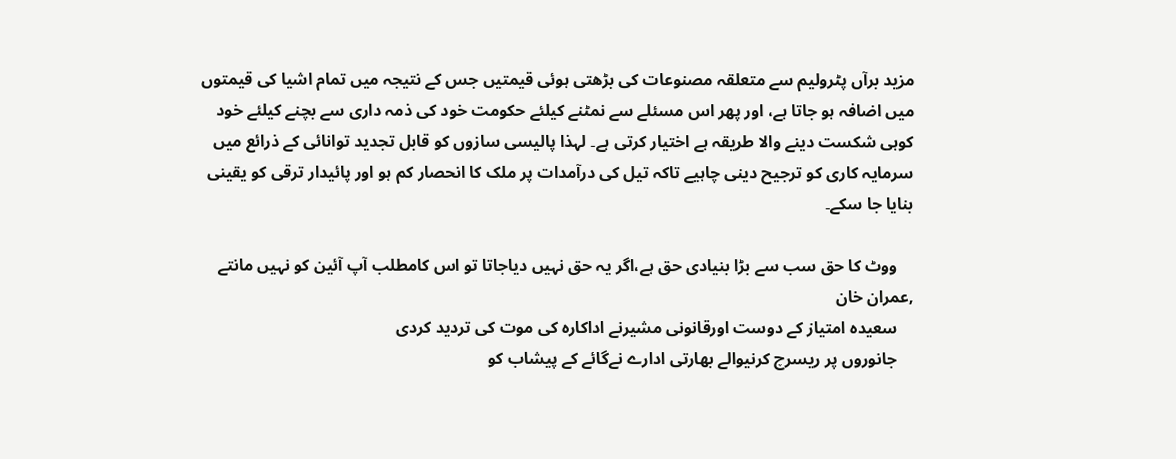مزید برآں پٹرولیم سے متعلقہ مصنوعات کی بڑھتی ہوئی قیمتیں جس کے نتیجہ میں تمام اشیا کی قیمتوں میں اضافہ ہو جاتا ہے، اور پھر اس مسئلے سے نمٹنے کیلئے حکومت خود کی ذمہ داری سے بچنے کیلئے خود کوہی شکست دینے والا طریقہ ہے اختیار کرتی ہے۔ لہذا پالیسی سازوں کو قابل تجدید توانائی کے ذرائع میں سرمایہ کاری کو ترجیح دینی چاہیے تاکہ تیل کی درآمدات پر ملک کا انحصار کم ہو اور پائیدار ترقی کو یقینی بنایا جا سکے۔

    ووٹ کا حق سب سے بڑا بنیادی حق ہے،اگر یہ حق نہیں دیاجاتا تو اس کامطلب آپ آئین کو نہیں مانتے ,عمران خان
    سعیدہ امتیاز کے دوست اورقانونی مشیرنے اداکارہ کی موت کی تردید کردی
    جانوروں پر ریسرچ کرنیوالے بھارتی ادارے نےگائے کے پیشاب کو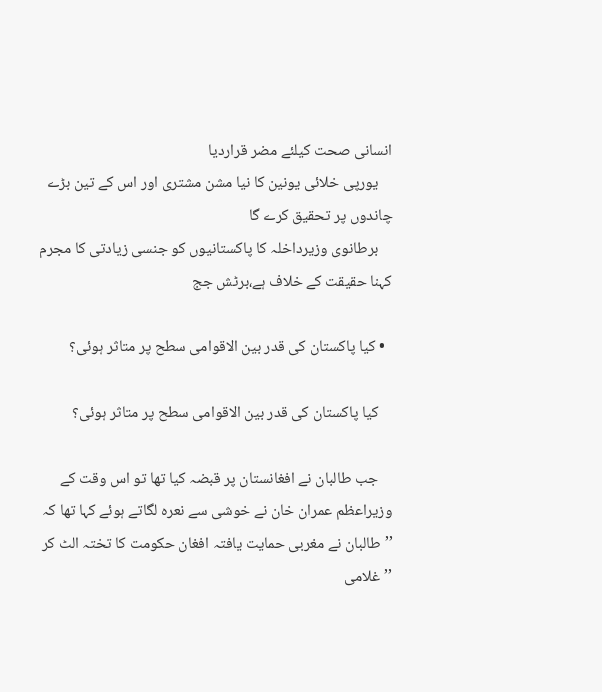انسانی صحت کیلئے مضر قراردیا
    یورپی خلائی یونین کا نیا مشن مشتری اور اس کے تین بڑے چاندوں پر تحقیق کرے گا
    برطانوی وزیرداخلہ کا پاکستانیوں کو جنسی زیادتی کا مجرم کہنا حقیقت کے خلاف ہے،برٹش جج

  • کیا پاکستان کی قدر بین الاقوامی سطح پر متاثر ہوئی؟

    کیا پاکستان کی قدر بین الاقوامی سطح پر متاثر ہوئی؟

    جب طالبان نے افغانستان پر قبضہ کیا تھا تو اس وقت کے وزیراعظم عمران خان نے خوشی سے نعرہ لگاتے ہوئے کہا تھا کہ ’’طالبان نے مغربی حمایت یافتہ افغان حکومت کا تختہ الٹ کر ’’غلامی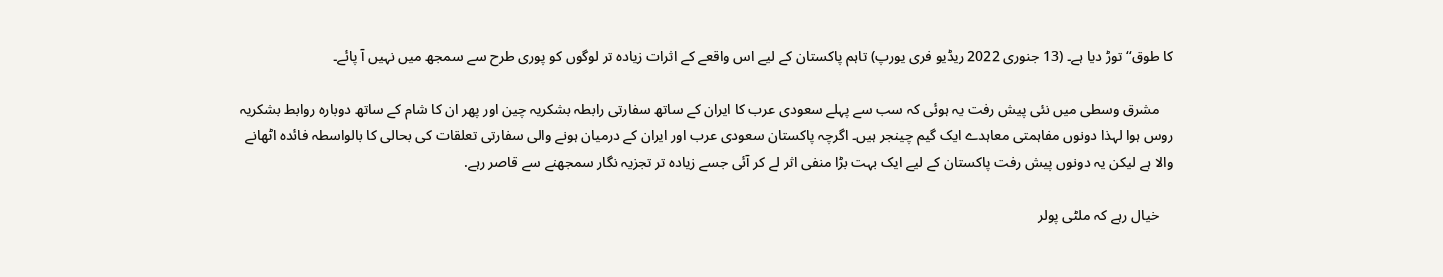کا طوق‘‘ توڑ دیا ہے۔ (13 جنوری 2022 ریڈیو فری یورپ) تاہم پاکستان کے لیے اس واقعے کے اثرات زیادہ تر لوگوں کو پوری طرح سے سمجھ میں نہیں آ پائے۔

    مشرق وسطی میں نئی پیش رفت یہ ہوئی کہ سب سے پہلے سعودی عرب کا ایران کے ساتھ سفارتی رابطہ بشکریہ چین اور پھر ان کا شام کے ساتھ دوبارہ روابط بشکریہ روس ہوا لہذا دونوں مفاہمتی معاہدے ایک گیم چینجر ہیں۔ اگرچہ پاکستان سعودی عرب اور ایران کے درمیان ہونے والی سفارتی تعلقات کی بحالی کا بالواسطہ فائدہ اٹھانے والا ہے لیکن یہ دونوں پیش رفت پاکستان کے لیے ایک بہت بڑا منفی اثر لے کر آئی جسے زیادہ تر تجزیہ نگار سمجھنے سے قاصر رہے.

    خیال رہے کہ ملٹی پولر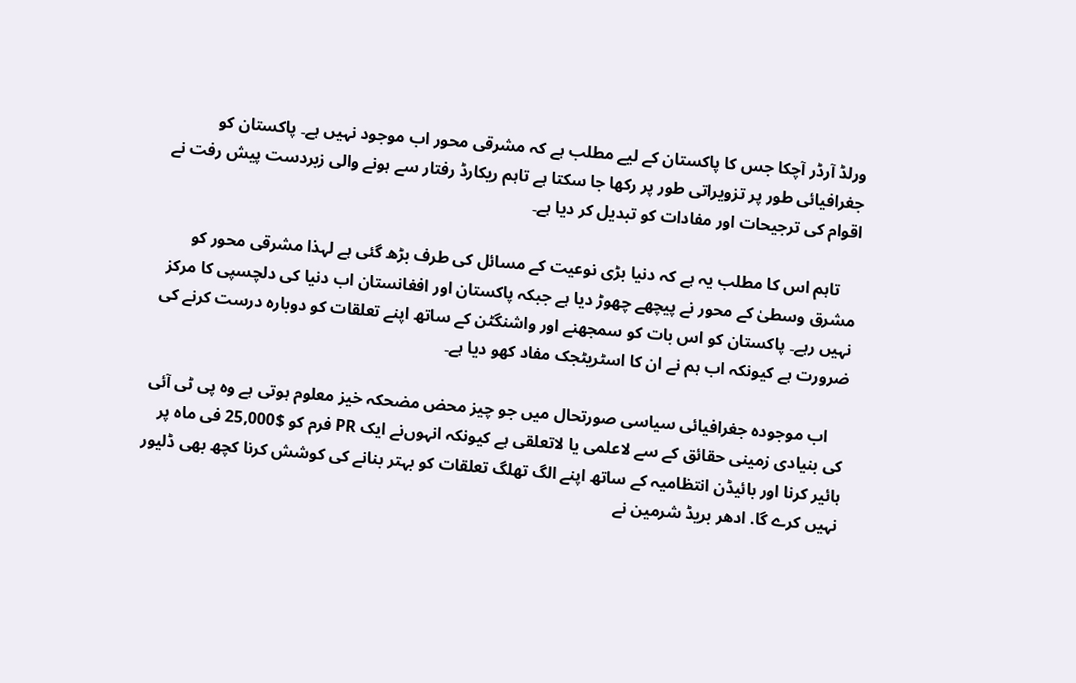ورلڈ آرڈر آچکا جس کا پاکستان کے لیے مطلب ہے کہ مشرقی محور اب موجود نہیں ہے۔ پاکستان کو جغرافیائی طور پر تزویراتی طور پر رکھا جا سکتا ہے تاہم ریکارڈ رفتار سے ہونے والی زبردست پیش رفت نے اقوام کی ترجیحات اور مفادات کو تبدیل کر دیا ہے۔

    تاہم اس کا مطلب یہ ہے کہ دنیا بڑی نوعیت کے مسائل کی طرف بڑھ گئی ہے لہذا مشرقی محور کو مشرق وسطیٰ کے محور نے پیچھے چھوڑ دیا ہے جبکہ پاکستان اور افغانستان اب دنیا کی دلچسپی کا مرکز نہیں رہے۔ پاکستان کو اس بات کو سمجھنے اور واشنگٹن کے ساتھ اپنے تعلقات کو دوبارہ درست کرنے کی ضرورت ہے کیونکہ اب ہم نے ان کا اسٹریٹجک مفاد کھو دیا ہے۔

    اب موجودہ جغرافیائی سیاسی صورتحال میں جو چیز محض مضحکہ خیز معلوم ہوتی ہے وہ پی ٹی آئی کی بنیادی زمینی حقائق کے سے لاعلمی یا لاتعلقی ہے کیونکہ انہوں‌نے ایک PR فرم کو $25,000 فی ماہ پر ہائیر کرنا اور بائیڈن انتظامیہ کے ساتھ اپنے الگ تھلگ تعلقات کو بہتر بنانے کی کوشش کرنا کچھ بھی ڈلیور نہیں کرے گا. ادھر بریڈ شرمین نے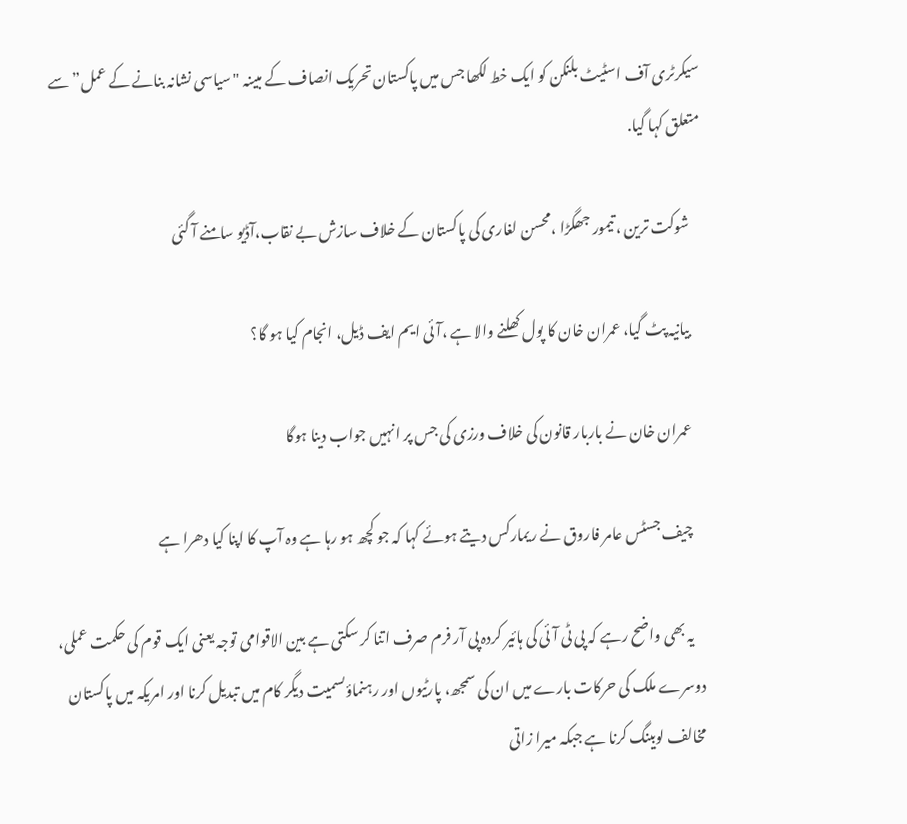سیکرٹری آف اسٹیٹ بلنکن کو ایک خط لکھا جس میں پاکستان تحریک انصاف کے مبینہ "سیاسی نشانہ بنانے کے عمل” سے متعلق کہا گیا.

    شوکت ترین ، تیمور جھگڑا ،محسن لغاری کی پاکستان کے خلاف سازش بے نقاب،آڈیو سامنے آ گئی

    بیانیہ پٹ گیا، عمران خان کا پول کھلنے والا ہے ،آئی ایم ایف ڈیل، انجام کیا ہو گا؟

    عمران خان نے باربار قانون کی خلاف ورزی کی جس پر انہیں جواب دینا ہوگا

    چیف جسٹس عامر فاروق نے ریمارکس دیتے ہوئے کہا کہ جو کچھ ہو رہا ہے وہ آپ کا اپنا کیا دھرا ہے

    یہ بھی واضح رہے کہ پی ٹی آئی کی ہائیر کردہ پی آر فرم صرف اتنا کر سکتی ہے بین الاقوامی توجہ یعنی ایک قوم کی حکمت عملی، دوسرے ملک کی حرکات بارے میں ان کی سمجھ، پارٹیوں اور رہنماؤںسمیت دیگر کام میں تبدیل کرنا اور امریکہ میں پاکستان مخالف لوبینگ کرنا ہے جبکہ میرا زاتی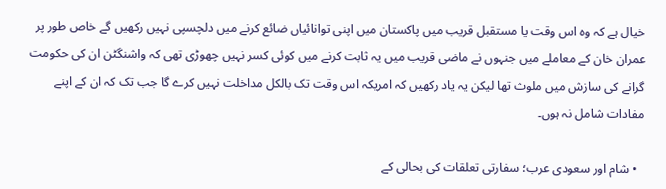خیال ہے کہ وہ اس وقت یا مستقبل قریب میں پاکستان میں اپنی توانائیاں ضائع کرنے میں دلچسپی نہیں رکھیں گے خاص طور پر عمران خان کے معاملے میں جنہوں نے ماضی قریب میں یہ ثابت کرنے میں کوئی کسر نہیں چھوڑی تھی کہ واشنگٹن ان کی حکومت گرانے کی سازش میں ملوث تھا لیکن یہ یاد رکھیں کہ امریکہ اس وقت تک بالکل مداخلت نہیں کرے گا جب تک کہ ان کے اپنے مفادات شامل نہ ہوں۔

  • شام اور سعودی عرب؛ سفارتی تعلقات کی بحالی کے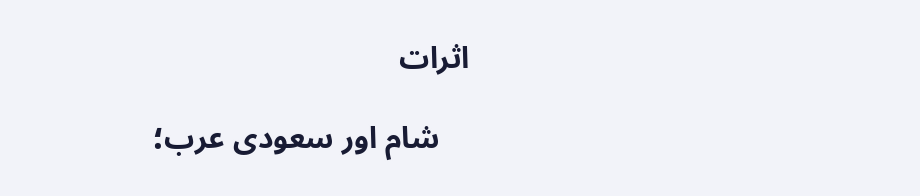اثرات

    شام اور سعودی عرب؛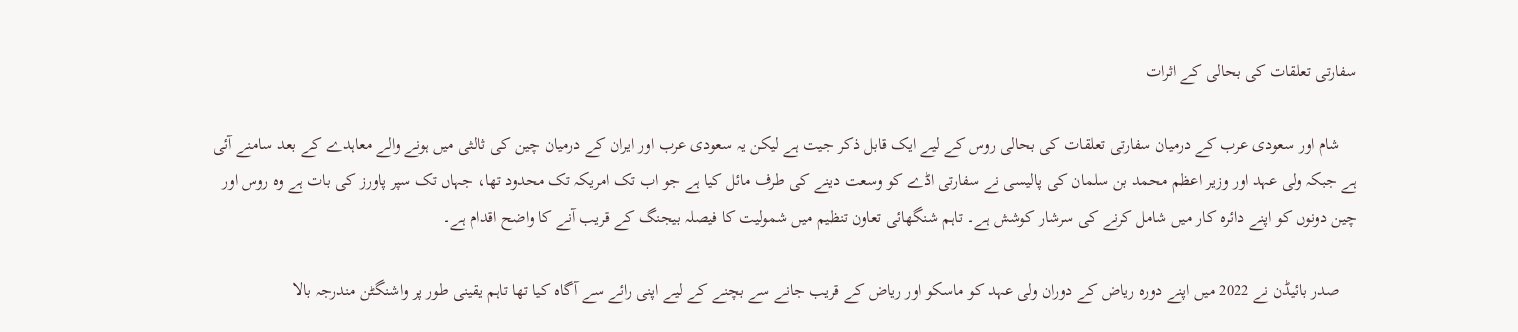سفارتی تعلقات کی بحالی کے اثرات

    شام اور سعودی عرب کے درمیان سفارتی تعلقات کی بحالی روس کے لیے ایک قابل ذکر جیت ہے لیکن یہ سعودی عرب اور ایران کے درمیان چین کی ثالثی میں ہونے والے معاہدے کے بعد سامنے آئی ہے جبکہ ولی عہد اور وزیر اعظم محمد بن سلمان کی پالیسی نے سفارتی اڈے کو وسعت دینے کی طرف مائل کیا ہے جو اب تک امریکہ تک محدود تھا، جہاں تک سپر پاورز کی بات ہے وہ روس اور چین دونوں کو اپنے دائرہ کار میں شامل کرنے کی سرشار کوشش ہے۔ تاہم شنگھائی تعاون تنظیم میں شمولیت کا فیصلہ بیجنگ کے قریب آنے کا واضح اقدام ہے۔

    صدر بائیڈن نے 2022 میں اپنے دورہ ریاض کے دوران ولی عہد کو ماسکو اور ریاض کے قریب جانے سے بچنے کے لیے اپنی رائے سے آگاہ کیا تھا تاہم یقینی طور پر واشنگٹن مندرجہ بالا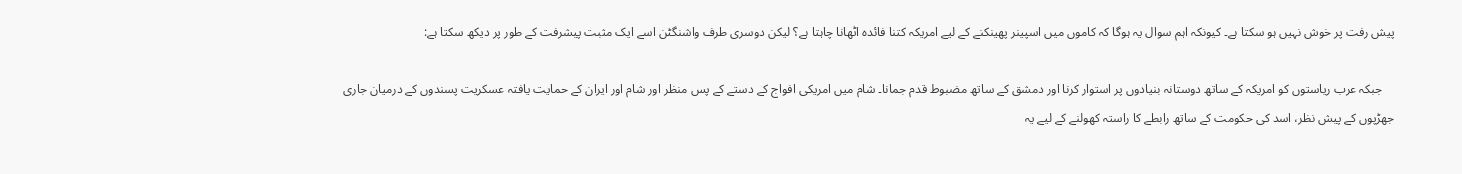پیش رفت پر خوش نہیں ہو سکتا ہے۔ کیونکہ اہم سوال یہ ہوگا کہ کاموں میں اسپینر پھینکنے کے لیے امریکہ کتنا فائدہ اٹھانا چاہتا ہے؟ لیکن دوسری طرف واشنگٹن اسے ایک مثبت پیشرفت کے طور پر دیکھ سکتا ہے:

    جبکہ عرب ریاستوں کو امریکہ کے ساتھ دوستانہ بنیادوں پر استوار کرنا اور دمشق کے ساتھ مضبوط قدم جمانا۔ شام میں امریکی افواج کے دستے کے پس منظر اور شام اور ایران کے حمایت یافتہ عسکریت پسندوں کے درمیان جاری جھڑپوں کے پیش نظر، اسد کی حکومت کے ساتھ رابطے کا راستہ کھولنے کے لیے یہ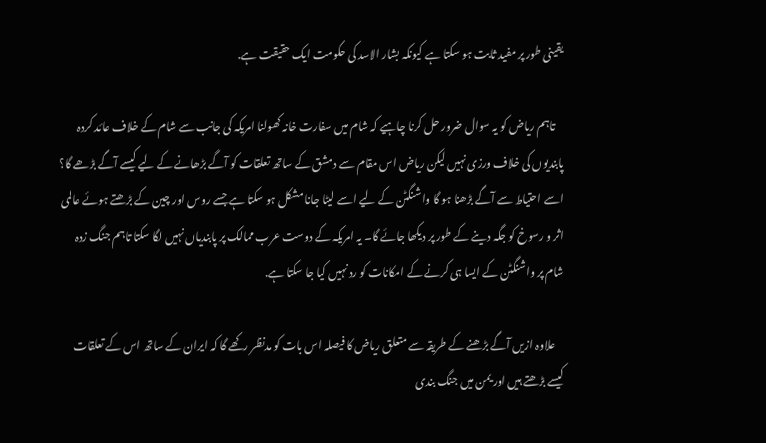یقینی طور پر مفید ثابت ہو سکتا ہے کیونکہ بشار الاسد کی حکومت ایک حقیقت ہے.

    تاہم ریاض کو یہ سوال ضرور حل کرنا چاہیے کہ شام میں سفارت خانہ کھولنا امریکہ کی جانب سے شام کے خلاف عائد کردہ پابندیوں کی خلاف ورزی نہیں لیکن ریاض اس مقام سے دمشق کے ساتھ تعلقات کو آگے بڑھانے کے لیے کیسے آگے بڑھے گا؟ اسے احتیاط سے آگے بڑھنا ہو گا واشنگٹن کے لیے اسے لیٹا جانا مشکل ہو سکتا ہے جسے روس اور چین کے بڑھتے ہوئے عالمی اثر و رسوخ کو جگہ دینے کے طور پر دیکھا جائے گا۔ یہ امریکہ کے دوست عرب ممالک پر پابندیاں نہیں لگا سکتا تاہم جنگ زدہ شام پر واشنگٹن کے ایسا ہی کرنے کے امکانات کو رد نہیں کیا جا سکتا ہے.

    علاوہ ازیں آگے بڑھنے کے طریقہ سے متعلق ریاض کا فیصلہ اس بات کو مدنظر رکھے گا کہ ایران کے ساتھ اس کے تعلقات کیسے بڑھتے ہیں اور یمن میں جنگ بندی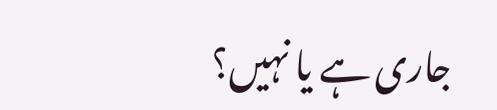جاری ہے یا نہیں؟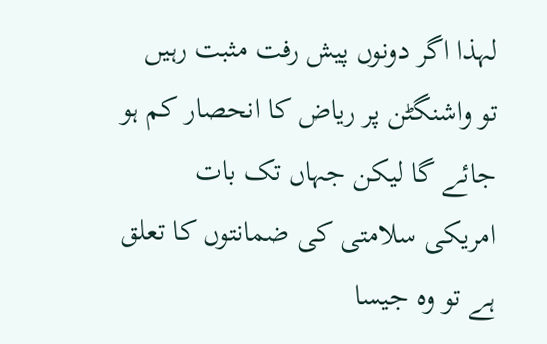لہذا اگر دونوں پیش رفت مثبت رہیں تو واشنگٹن پر ریاض کا انحصار کم ہو جائے گا لیکن جہاں تک بات امریکی سلامتی کی ضمانتوں کا تعلق ہے تو وہ جیسا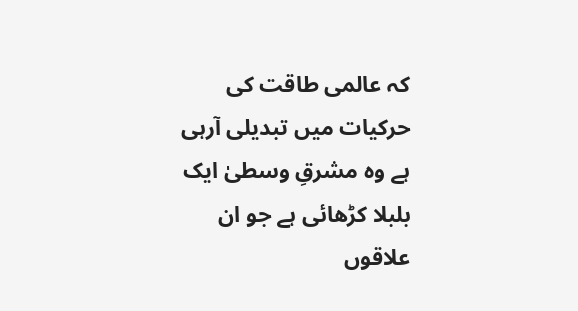کہ عالمی طاقت کی حرکیات میں تبدیلی آرہی ہے وہ مشرقِ وسطیٰ ایک بلبلا کڑھائی ہے جو ان علاقوں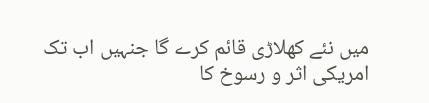میں نئے کھلاڑی قائم کرے گا جنہیں اب تک امریکی اثر و رسوخ کا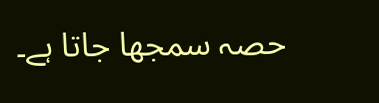حصہ سمجھا جاتا ہے۔